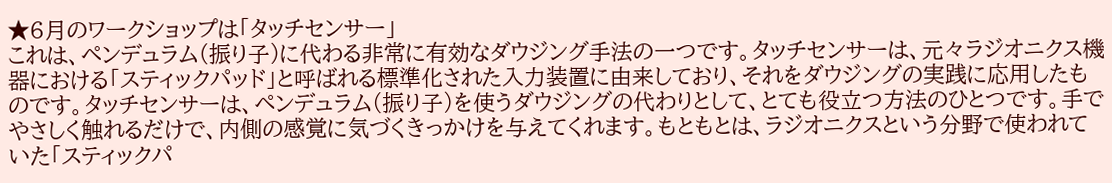★6月のワークショップは「タッチセンサー」
これは、ペンデュラム(振り子)に代わる非常に有効なダウジング手法の一つです。タッチセンサーは、元々ラジオニクス機器における「スティックパッド」と呼ばれる標準化された入力装置に由来しており、それをダウジングの実践に応用したものです。タッチセンサーは、ペンデュラム(振り子)を使うダウジングの代わりとして、とても役立つ方法のひとつです。手でやさしく触れるだけで、内側の感覚に気づくきっかけを与えてくれます。もともとは、ラジオニクスという分野で使われていた「スティックパ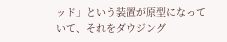ッド」という装置が原型になっていて、それをダウジング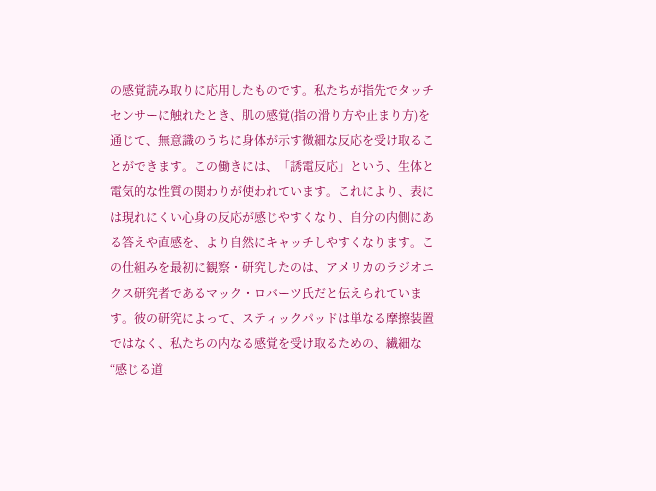の感覚読み取りに応用したものです。私たちが指先でタッチセンサーに触れたとき、肌の感覚(指の滑り方や止まり方)を通じて、無意識のうちに身体が示す微細な反応を受け取ることができます。この働きには、「誘電反応」という、生体と電気的な性質の関わりが使われています。これにより、表には現れにくい心身の反応が感じやすくなり、自分の内側にある答えや直感を、より自然にキャッチしやすくなります。この仕組みを最初に観察・研究したのは、アメリカのラジオニクス研究者であるマック・ロバーツ氏だと伝えられています。彼の研究によって、スティックパッドは単なる摩擦装置ではなく、私たちの内なる感覚を受け取るための、繊細な“感じる道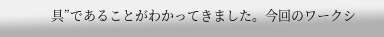具”であることがわかってきました。今回のワークシ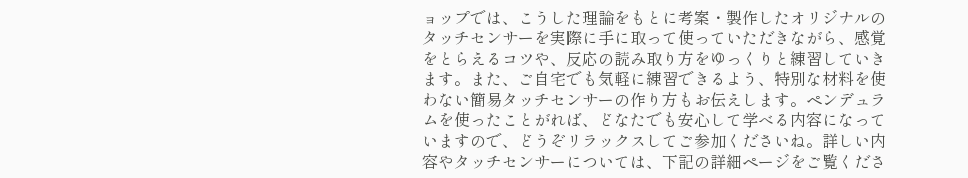ョップでは、こうした理論をもとに考案・製作したオリジナルのタッチセンサーを実際に手に取って使っていただきながら、感覚をとらえるコツや、反応の読み取り方をゆっくりと練習していきます。また、ご自宅でも気軽に練習できるよう、特別な材料を使わない簡易タッチセンサーの作り方もお伝えします。ペンデュラムを使ったことがれば、どなたでも安心して学べる内容になっていますので、どうぞリラックスしてご参加くださいね。詳しい内容やタッチセンサーについては、下記の詳細ページをご覧くださ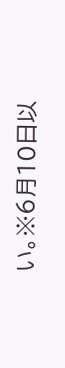い。※6月10日以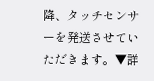降、タッチセンサーを発送させていただきます。▼詳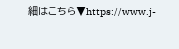細はこちら▼https://www.j-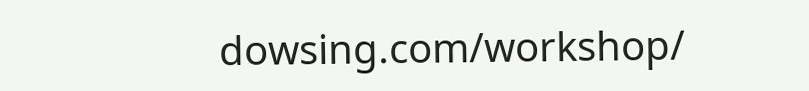dowsing.com/workshop/